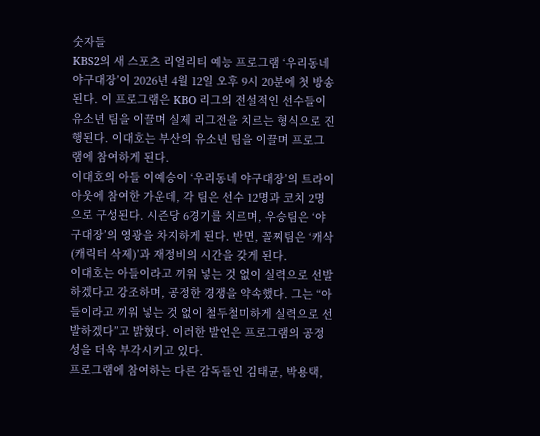숫자들
KBS2의 새 스포츠 리얼리티 예능 프로그램 ‘우리동네 야구대장’이 2026년 4월 12일 오후 9시 20분에 첫 방송된다. 이 프로그램은 KBO 리그의 전설적인 선수들이 유소년 팀을 이끌며 실제 리그전을 치르는 형식으로 진행된다. 이대호는 부산의 유소년 팀을 이끌며 프로그램에 참여하게 된다.
이대호의 아들 이예승이 ‘우리동네 야구대장’의 트라이아웃에 참여한 가운데, 각 팀은 선수 12명과 코치 2명으로 구성된다. 시즌당 6경기를 치르며, 우승팀은 ‘야구대장’의 영광을 차지하게 된다. 반면, 꼴찌팀은 ‘캐삭(캐릭터 삭제)’과 재정비의 시간을 갖게 된다.
이대호는 아들이라고 끼워 넣는 것 없이 실력으로 선발하겠다고 강조하며, 공정한 경쟁을 약속했다. 그는 “아들이라고 끼워 넣는 것 없이 철두철미하게 실력으로 선발하겠다”고 밝혔다. 이러한 발언은 프로그램의 공정성을 더욱 부각시키고 있다.
프로그램에 참여하는 다른 감독들인 김태균, 박용택,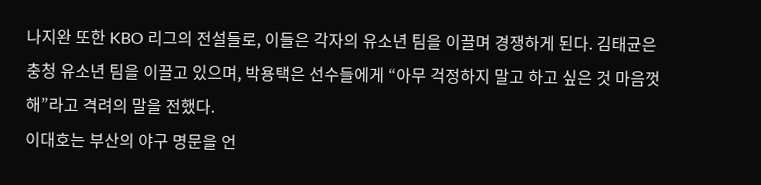나지완 또한 KBO 리그의 전설들로, 이들은 각자의 유소년 팀을 이끌며 경쟁하게 된다. 김태균은 충청 유소년 팀을 이끌고 있으며, 박용택은 선수들에게 “아무 걱정하지 말고 하고 싶은 것 마음껏 해”라고 격려의 말을 전했다.
이대호는 부산의 야구 명문을 언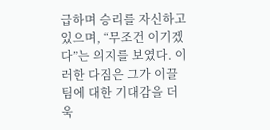급하며 승리를 자신하고 있으며, “무조건 이기겠다”는 의지를 보였다. 이러한 다짐은 그가 이끌 팀에 대한 기대감을 더욱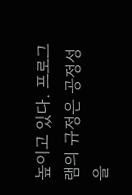높이고 있다. 프로그램의 규정은 공정성을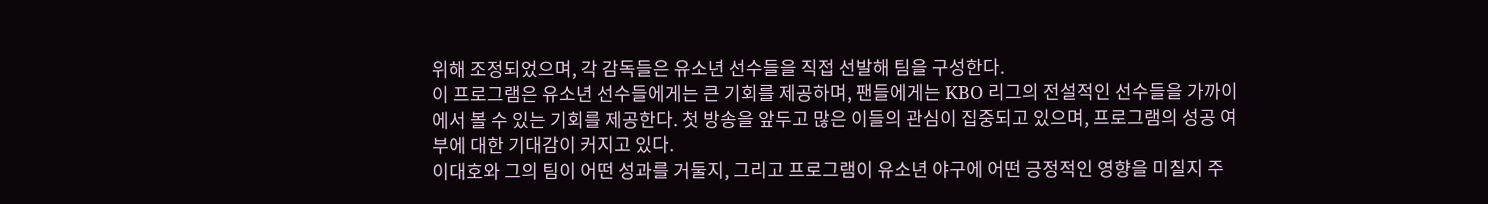위해 조정되었으며, 각 감독들은 유소년 선수들을 직접 선발해 팀을 구성한다.
이 프로그램은 유소년 선수들에게는 큰 기회를 제공하며, 팬들에게는 KBO 리그의 전설적인 선수들을 가까이에서 볼 수 있는 기회를 제공한다. 첫 방송을 앞두고 많은 이들의 관심이 집중되고 있으며, 프로그램의 성공 여부에 대한 기대감이 커지고 있다.
이대호와 그의 팀이 어떤 성과를 거둘지, 그리고 프로그램이 유소년 야구에 어떤 긍정적인 영향을 미칠지 주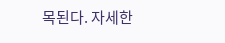목된다. 자세한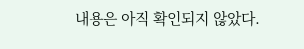내용은 아직 확인되지 않았다.